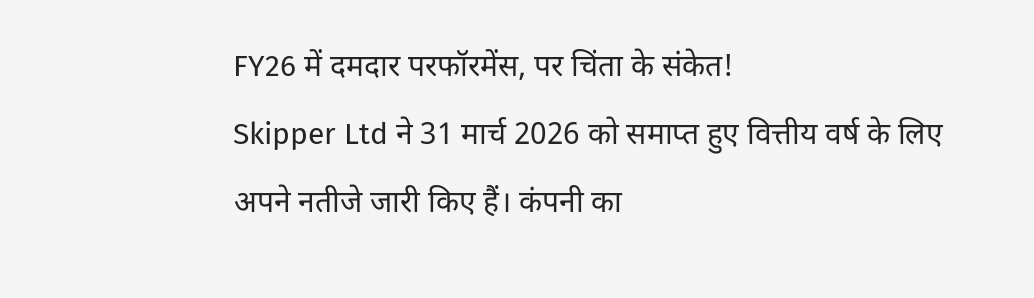FY26 में दमदार परफॉरमेंस, पर चिंता के संकेत!
Skipper Ltd ने 31 मार्च 2026 को समाप्त हुए वित्तीय वर्ष के लिए अपने नतीजे जारी किए हैं। कंपनी का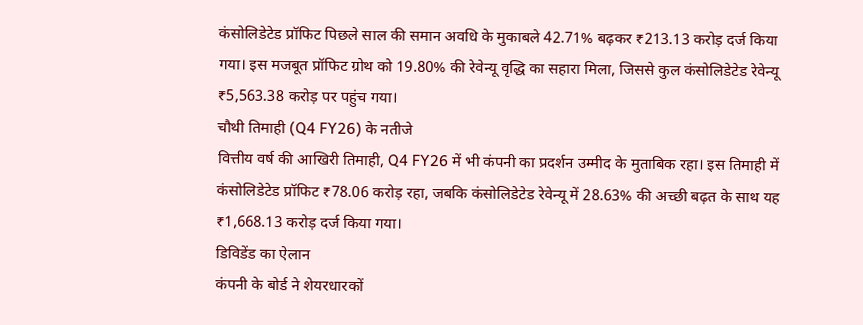कंसोलिडेटेड प्रॉफिट पिछले साल की समान अवधि के मुकाबले 42.71% बढ़कर ₹213.13 करोड़ दर्ज किया गया। इस मजबूत प्रॉफिट ग्रोथ को 19.80% की रेवेन्यू वृद्धि का सहारा मिला, जिससे कुल कंसोलिडेटेड रेवेन्यू ₹5,563.38 करोड़ पर पहुंच गया।
चौथी तिमाही (Q4 FY26) के नतीजे
वित्तीय वर्ष की आखिरी तिमाही, Q4 FY26 में भी कंपनी का प्रदर्शन उम्मीद के मुताबिक रहा। इस तिमाही में कंसोलिडेटेड प्रॉफिट ₹78.06 करोड़ रहा, जबकि कंसोलिडेटेड रेवेन्यू में 28.63% की अच्छी बढ़त के साथ यह ₹1,668.13 करोड़ दर्ज किया गया।
डिविडेंड का ऐलान
कंपनी के बोर्ड ने शेयरधारकों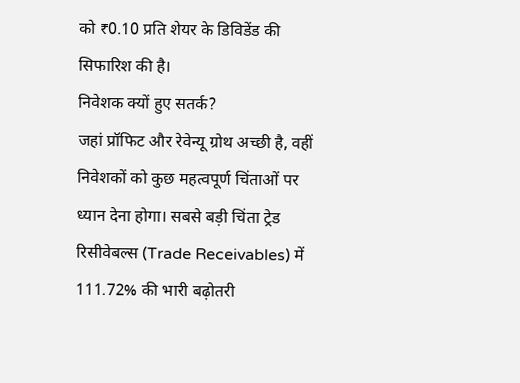को ₹0.10 प्रति शेयर के डिविडेंड की सिफारिश की है।
निवेशक क्यों हुए सतर्क?
जहां प्रॉफिट और रेवेन्यू ग्रोथ अच्छी है, वहीं निवेशकों को कुछ महत्वपूर्ण चिंताओं पर ध्यान देना होगा। सबसे बड़ी चिंता ट्रेड रिसीवेबल्स (Trade Receivables) में 111.72% की भारी बढ़ोतरी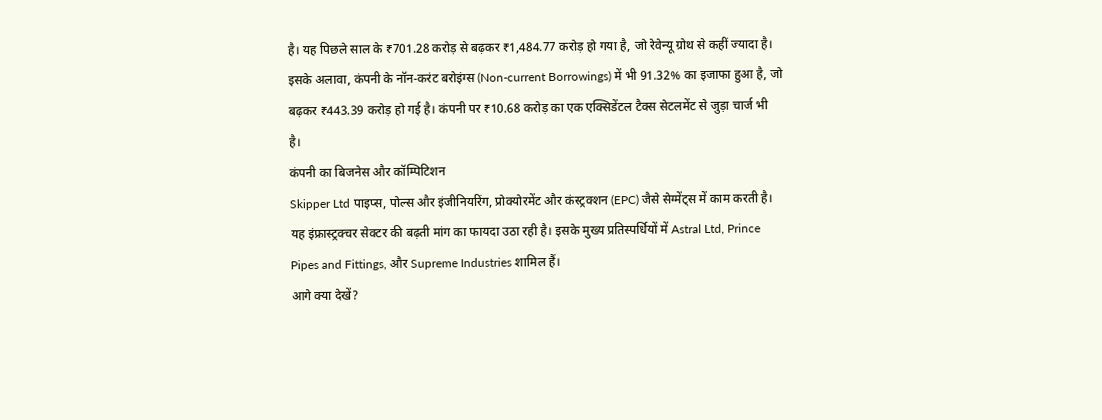है। यह पिछले साल के ₹701.28 करोड़ से बढ़कर ₹1,484.77 करोड़ हो गया है, जो रेवेन्यू ग्रोथ से कहीं ज्यादा है।
इसके अलावा, कंपनी के नॉन-करंट बरोइंग्स (Non-current Borrowings) में भी 91.32% का इजाफा हुआ है, जो बढ़कर ₹443.39 करोड़ हो गई है। कंपनी पर ₹10.68 करोड़ का एक एक्सिडेंटल टैक्स सेटलमेंट से जुड़ा चार्ज भी है।
कंपनी का बिजनेस और कॉम्पिटिशन
Skipper Ltd पाइप्स, पोल्स और इंजीनियरिंग, प्रोक्योरमेंट और कंस्ट्रक्शन (EPC) जैसे सेग्मेंट्स में काम करती है। यह इंफ्रास्ट्रक्चर सेक्टर की बढ़ती मांग का फायदा उठा रही है। इसके मुख्य प्रतिस्पर्धियों में Astral Ltd, Prince Pipes and Fittings, और Supreme Industries शामिल हैं।
आगे क्या देखें?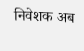निवेशक अब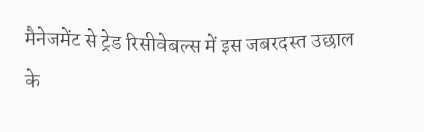मैनेजमेंट से ट्रेड रिसीवेबल्स में इस जबरदस्त उछाल के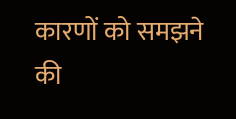कारणों को समझने की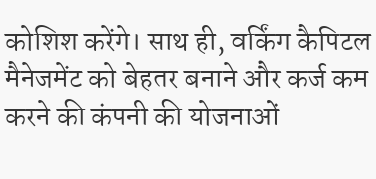कोशिश करेंगे। साथ ही, वर्किंग कैपिटल मैनेजमेंट को बेहतर बनाने और कर्ज कम करने की कंपनी की योजनाओं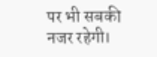पर भी सबकी नजर रहेगी।